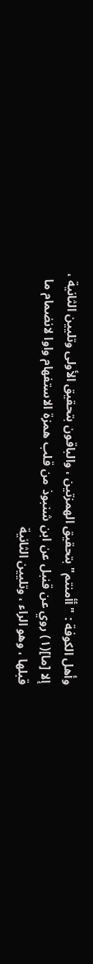وأهل الكوفة : " أأمنتم" بتحقيق الهمزتين ، والباقون بتحقيق الأولى وتليين الثانية ، إلا [ما](١) روي عن قنبل عن ابن شنبوذ من قلب همزة الاستفهام واوا لانضمام ما قبلها ، وهو الراء ، وتليين الثانية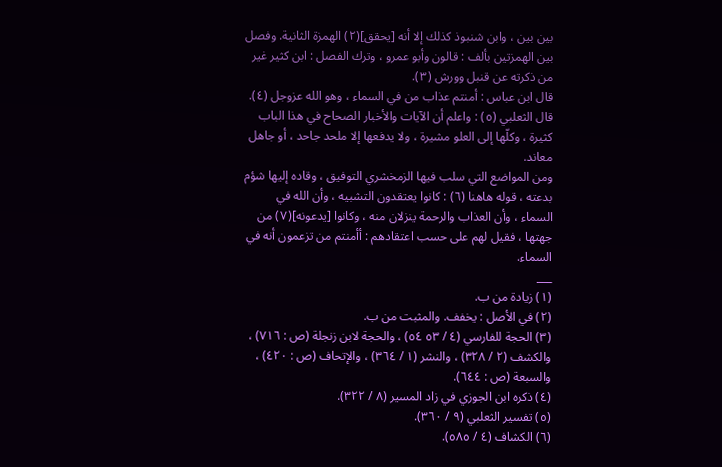بين بين ، وابن شنبوذ كذلك إلا أنه [يحقق](٢) الهمزة الثانية. وفصل بين الهمزتين بألف : قالون وأبو عمرو ، وترك الفصل : ابن كثير غير من ذكرته عن قنبل وورش (٣).
قال ابن عباس : أمنتم عذاب من في السماء ، وهو الله عزوجل (٤).
قال الثعلبي (٥) : واعلم أن الآيات والأخبار الصحاح في هذا الباب كثيرة ، وكلّها إلى العلو مشيرة ، ولا يدفعها إلا ملحد جاحد ، أو جاهل معاند.
ومن المواضع التي سلب فيها الزمخشري التوفيق ، وقاده إليها شؤم بدعته ، قوله هاهنا (٦) : كانوا يعتقدون التشبيه ، وأن الله في السماء ، وأن العذاب والرحمة ينزلان منه ، وكانوا [يدعونه](٧) من جهتها ، فقيل لهم على حسب اعتقادهم : أأمنتم من تزعمون أنه في السماء.
___
(١) زيادة من ب.
(٢) في الأصل : يخفف. والمثبت من ب.
(٣) الحجة للفارسي (٤ / ٥٣ ٥٤) ، والحجة لابن زنجلة (ص : ٧١٦) ، والكشف (٢ / ٣٢٨) ، والنشر (١ / ٣٦٤) ، والإتحاف (ص : ٤٢٠) ، والسبعة (ص : ٦٤٤).
(٤) ذكره ابن الجوزي في زاد المسير (٨ / ٣٢٢).
(٥) تفسير الثعلبي (٩ / ٣٦٠).
(٦) الكشاف (٤ / ٥٨٥).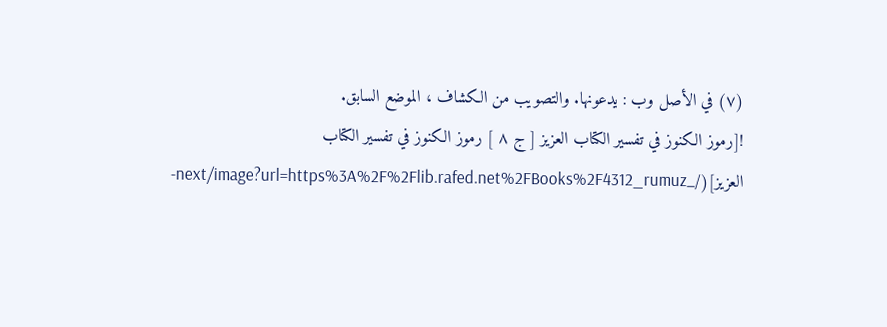(٧) في الأصل وب : يدعونها. والتصويب من الكشاف ، الموضع السابق.
![رموز الكنوز في تفسير الكتاب العزيز [ ج ٨ ] رموز الكنوز في تفسير الكتاب العزيز](/_next/image?url=https%3A%2F%2Flib.rafed.net%2FBooks%2F4312_rumuz-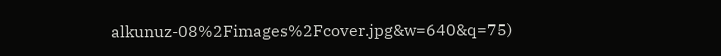alkunuz-08%2Fimages%2Fcover.jpg&w=640&q=75)